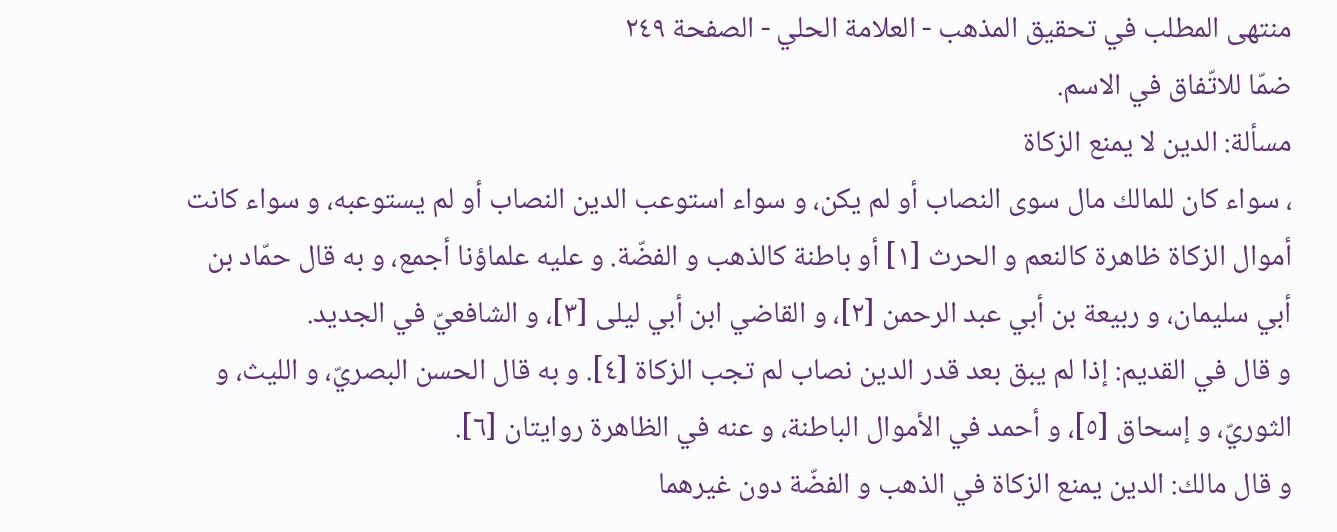منتهى المطلب في تحقيق المذهب - العلامة الحلي - الصفحة ٢٤٩
ضمّا للاتّفاق في الاسم.
مسألة: الدين لا يمنع الزكاة
، سواء كان للمالك مال سوى النصاب أو لم يكن، و سواء استوعب الدين النصاب أو لم يستوعبه، و سواء كانت أموال الزكاة ظاهرة كالنعم و الحرث [١] أو باطنة كالذهب و الفضّة. و عليه علماؤنا أجمع، و به قال حمّاد بن أبي سليمان، و ربيعة بن أبي عبد الرحمن [٢]، و القاضي ابن أبي ليلى [٣]، و الشافعيّ في الجديد.
و قال في القديم: إذا لم يبق بعد قدر الدين نصاب لم تجب الزكاة [٤]. و به قال الحسن البصريّ، و الليث، و الثوريّ، و إسحاق [٥]، و أحمد في الأموال الباطنة، و عنه في الظاهرة روايتان [٦].
و قال مالك: الدين يمنع الزكاة في الذهب و الفضّة دون غيرهما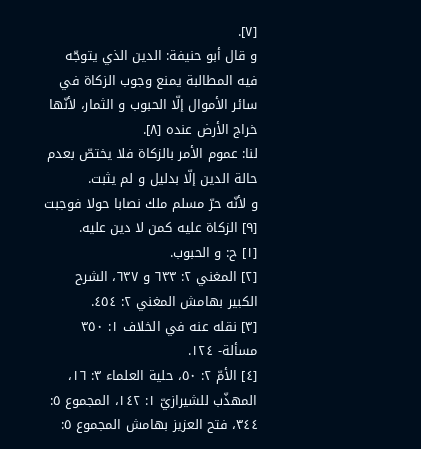[٧].
و قال أبو حنيفة: الدين الذي يتوجّه فيه المطالبة يمنع وجوب الزكاة في سائر الأموال إلّا الحبوب و الثمار، لأنّها خراج الأرض عنده [٨].
لنا: عموم الأمر بالزكاة فلا يختصّ بعدم حالة الدين إلّا بدليل و لم يثبت.
و لأنّه حرّ مسلم ملك نصابا حولا فوجبت [٩] الزكاة عليه كمن لا دين عليه.
[١] ح: و الحبوب.
[٢] المغني ٢: ٦٣٣ و ٦٣٧، الشرح الكبير بهامش المغني ٢: ٤٥٤.
[٣] نقله عنه في الخلاف ١: ٣٥٠ مسألة- ١٢٤.
[٤] الأمّ ٢: ٥٠، حلية العلماء ٣: ١٦، المهذّب للشيرازيّ ١: ١٤٢، المجموع ٥: ٣٤٤، فتح العزيز بهامش المجموع ٥: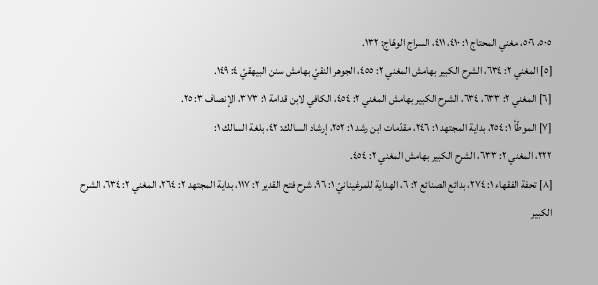٥٠٥، ٥٠٦، مغني المحتاج ١: ٤١٠، ٤١١، السراج الوهّاج: ١٣٢.
[٥] المغني ٢: ٦٣٤، الشرح الكبير بهامش المغني ٢: ٤٥٥، الجوهر النقيّ بهامش سنن البيهقيّ ٤: ١٤٩.
[٦] المغني ٢: ٦٣٣، ٦٣٤، الشرح الكبير بهامش المغني ٢: ٤٥٤، الكافي لابن قدامة ١: ٣٧٣، الإنصاف ٣: ٢٥.
[٧] الموطّأ ١: ٢٥٤، بداية المجتهد ١: ٢٤٦، مقدّمات ابن رشد ١: ٢٥٢، إرشاد السالك: ٤٢، بلغة السالك ١:
٢٢٢، المغني ٢: ٦٣٣، الشرح الكبير بهامش المغني ٢: ٤٥٤.
[٨] تحفة الفقهاء ١: ٢٧٤، بدائع الصنائع ٢: ٦، الهداية للمرغينانيّ ١: ٩٦، شرح فتح القدير ٢: ١١٧، بداية المجتهد ٢: ٢٦٤، المغني ٢: ٦٣٤، الشرح الكبير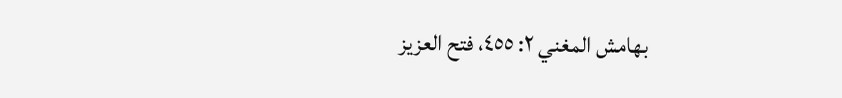بهامش المغني ٢: ٤٥٥، فتح العزيز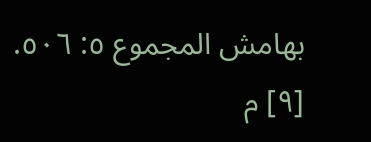بهامش المجموع ٥: ٥٠٦.
[٩] م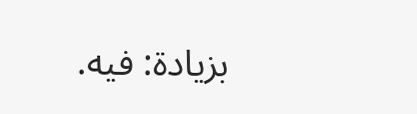بزيادة: فيه.